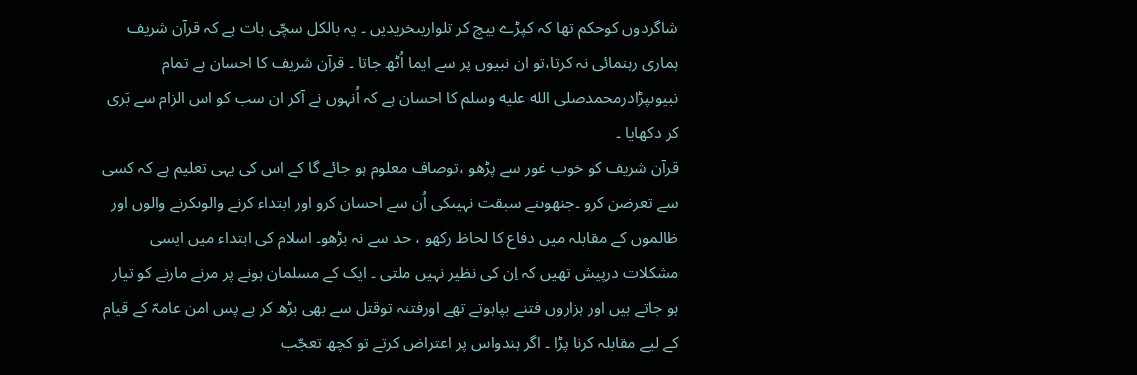شاگردوں کوحکم تھا کہ کپڑے بیچ کر تلواریںخریدیں ۔ یہ بالکل سچّی بات ہے کہ قرآن شریف ہماری رہنمائی نہ کرتا،تو ان نبیوں پر سے ایما اُٹھ جاتا ۔ قرآن شریف کا احسان ہے تمام نبیوںپڑادرمحمدصلى الله عليه وسلم کا احسان ہے کہ اُنہوں نے آکر ان سب کو اس الزام سے بَری کر دکھایا ۔
قرآن شریف کو خوب غور سے پڑھو ،توصاف معلوم ہو جائے گا کے اس کی یہی تعلیم ہے کہ کسی سے تعرضن کرو ۔جنھوںنے سبقت نہیںکی اُن سے احسان کرو اور ابتداء کرنے والوںکرنے والوں اور ظالموں کے مقابلہ میں دفاع کا لحاظ رکھو ، حد سے نہ بڑھو۔ اسلام کی ابتداء میں ایسی مشکلات درپیش تھیں کہ اِن کی نظیر نہیں ملتی ۔ ایک کے مسلمان ہونے پر مرنے مارنے کو تیار ہو جاتے ہیں اور ہزاروں فتنے بپاہوتے تھے اورفتنہ توقتل سے بھی بڑھ کر ہے پس امن عامہّ کے قیام کے لیے مقابلہ کرنا پڑا ۔ اگر ہندواس پر اعتراض کرتے تو کچھ تعجّب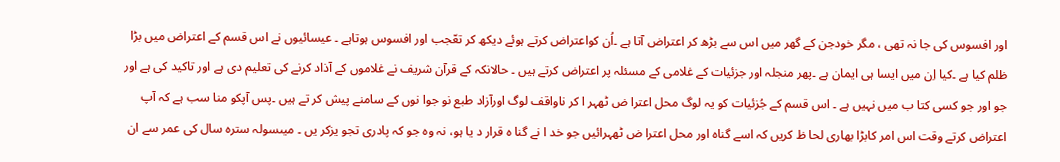اور افسوس کی جا نہ تھی ، مگر خودجن کے گھر میں اس سے بڑھ کر اعتراض آتا ہے ۔اُن کواعتراض کرتے ہوئے دیکھ کر تعّجب اور افسوس ہوتاہے ۔ عیسائیوں نے اس قسم کے اعتراض میں بڑا ظلم کیا ہے ۔کیا اِن میں ایسا ہی ایمان ہے ۔پھر منجلہ اور جزئیات کے غلامی کے مسئلہ پر اعتراض کرتے ہیں ۔ حالانکہ کے قرآن شریف نے غلاموں کے آذاد کرنے کی تعلیم دی ہے اور تاکید کی ہے اور جو اور جو کسی کتا ب میں نہیں ہے ۔ اس قسم کے جُزئیات کو یہ لوگ محل اعترا ض ٹھہر ا کر ناواقف لوگ اورآزاد طبع نو جوا نوں کے سامنے پیش کر تے ہیں ۔پس آپکو منا سب ہے کہ آپ اعتراض کرتے وقت اس امر کابڑا بھاری لحا ظ کریں کہ اسے گناہ اور محل اعترا ض ٹھہرائیں جو خد ا نے گنا ہ قرار د یا ہو، نہ وہ جو کہ پادری تجو یزکر یں ۔ میںسولہ سترہ سال کی عمر سے ان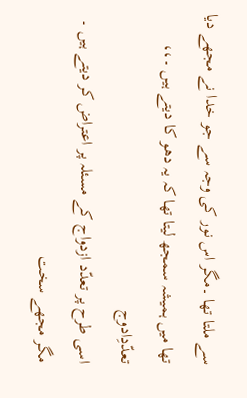سے ملتا تھا ۔مگر اس نور کی وجہ سے جو خدا نے مجھے دیا تھا میں ہمیشہ سمجھ لیتا تھا کہ یہ دھو کا دیتے ہیں ۔،،
تعدّدِادوج
اسی طرح پر تعدّد ازدواج کے مسئلہ پر اعتراض کر دیتے ہیں ۔ مگر مجھے سخت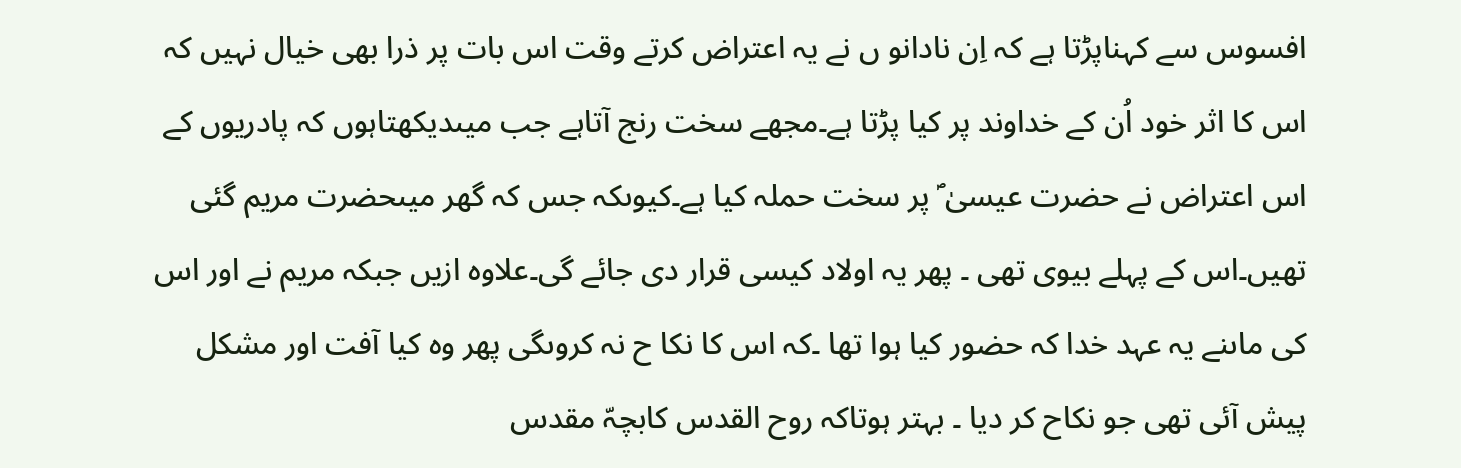افسوس سے کہناپڑتا ہے کہ اِن نادانو ں نے یہ اعتراض کرتے وقت اس بات پر ذرا بھی خیال نہیں کہ اس کا اثر خود اُن کے خداوند پر کیا پڑتا ہے۔مجھے سخت رنج آتاہے جب میںدیکھتاہوں کہ پادریوں کے اس اعتراض نے حضرت عیسیٰ ؐ پر سخت حملہ کیا ہے۔کیوںکہ جس کہ گھر میںحضرت مریم گئی تھیں۔اس کے پہلے بیوی تھی ۔ پھر یہ اولاد کیسی قرار دی جائے گی۔علاوہ ازیں جبکہ مریم نے اور اس کی ماںنے یہ عہد خدا کہ حضور کیا ہوا تھا ۔کہ اس کا نکا ح نہ کروںگی پھر وہ کیا آفت اور مشکل پیش آئی تھی جو نکاح کر دیا ۔ بہتر ہوتاکہ روح القدس کابچہّ مقدس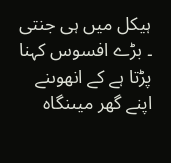ہیکل میں ہی جنتی ۔ بڑے افسوس کہنا پڑتا ہے کے انھوںنے اپنے گھر میںنگاہ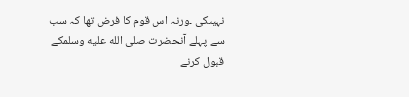نہیںکی ۔ورنہ اس قوم کا فرض تھا کہ سب سے پہلے آنحضرت صلى الله عليه وسلمکے قبول کرنے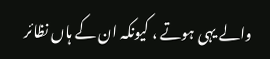والے یہی ہوتے ، کیونکہ ان کے ہاں نظائر